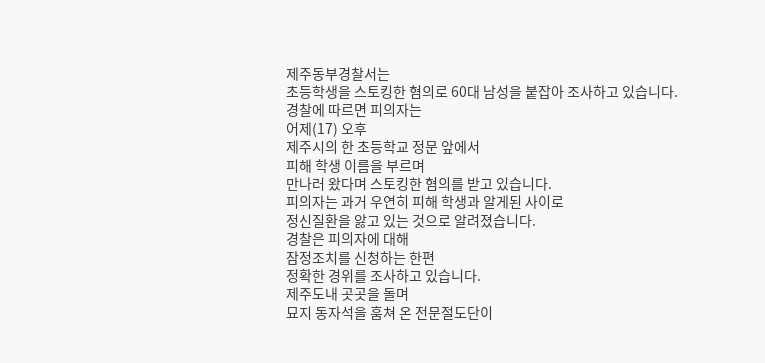제주동부경찰서는
초등학생을 스토킹한 혐의로 60대 남성을 붙잡아 조사하고 있습니다.
경찰에 따르면 피의자는
어제(17) 오후
제주시의 한 초등학교 정문 앞에서
피해 학생 이름을 부르며
만나러 왔다며 스토킹한 혐의를 받고 있습니다.
피의자는 과거 우연히 피해 학생과 알게된 사이로
정신질환을 앓고 있는 것으로 알려졌습니다.
경찰은 피의자에 대해
잠정조치를 신청하는 한편
정확한 경위를 조사하고 있습니다.
제주도내 곳곳을 돌며
묘지 동자석을 훔쳐 온 전문절도단이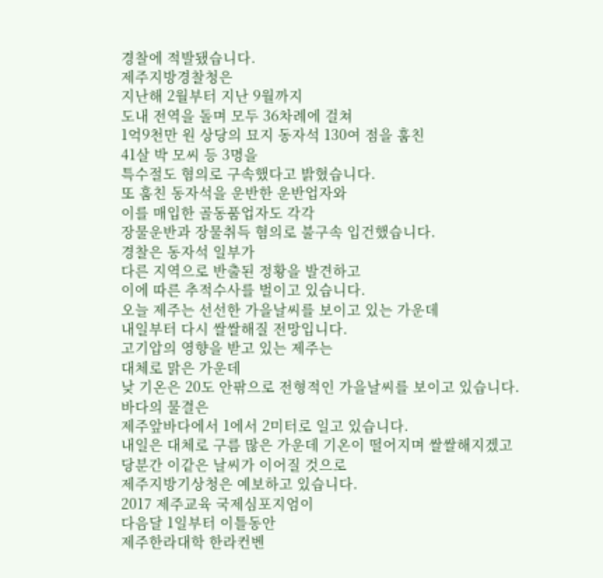경찰에 적발됐습니다.
제주지방경찰청은
지난해 2월부터 지난 9월까지
도내 전역을 돌며 모두 36차례에 걸쳐
1억9천만 원 상당의 묘지 동자석 130여 점을 훔친
41살 박 모씨 등 3명을
특수절도 혐의로 구속했다고 밝혔습니다.
또 훔친 동자석을 운반한 운반업자와
이를 매입한 골동품업자도 각각
장물운반과 장물취득 혐의로 불구속 입건했습니다.
경찰은 동자석 일부가
다른 지역으로 반출된 정황을 발견하고
이에 따른 추적수사를 벌이고 있습니다.
오늘 제주는 선선한 가을날씨를 보이고 있는 가운데
내일부터 다시 쌀쌀해질 전망입니다.
고기압의 영향을 받고 있는 제주는
대체로 맑은 가운데
낮 기온은 20도 안팎으로 전형적인 가을날씨를 보이고 있습니다.
바다의 물결은
제주앞바다에서 1에서 2미터로 일고 있습니다.
내일은 대체로 구름 많은 가운데 기온이 떨어지며 쌀쌀해지겠고
당분간 이같은 날씨가 이어질 것으로
제주지방기상청은 예보하고 있습니다.
2017 제주교육 국제심포지엄이
다음달 1일부터 이틀동안
제주한라대학 한라컨벤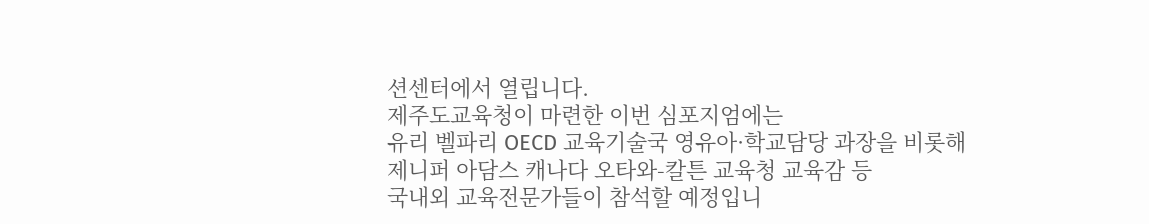션센터에서 열립니다.
제주도교육청이 마련한 이번 심포지엄에는
유리 벨파리 OECD 교육기술국 영유아·학교담당 과장을 비롯해
제니퍼 아담스 캐나다 오타와-칼튼 교육청 교육감 등
국내외 교육전문가들이 참석할 예정입니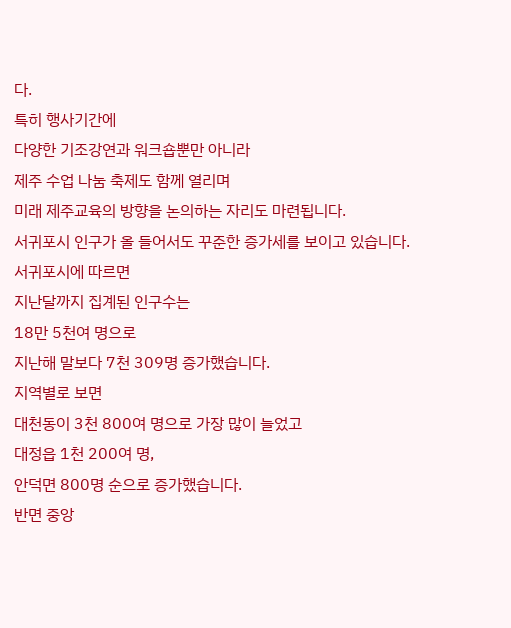다.
특히 행사기간에
다양한 기조강연과 워크숍뿐만 아니라
제주 수업 나눔 축제도 함께 열리며
미래 제주교육의 방향을 논의하는 자리도 마련됩니다.
서귀포시 인구가 올 들어서도 꾸준한 증가세를 보이고 있습니다.
서귀포시에 따르면
지난달까지 집계된 인구수는
18만 5천여 명으로
지난해 말보다 7천 309명 증가했습니다.
지역별로 보면
대천동이 3천 800여 명으로 가장 많이 늘었고
대정읍 1천 200여 명,
안덕면 800명 순으로 증가했습니다.
반면 중앙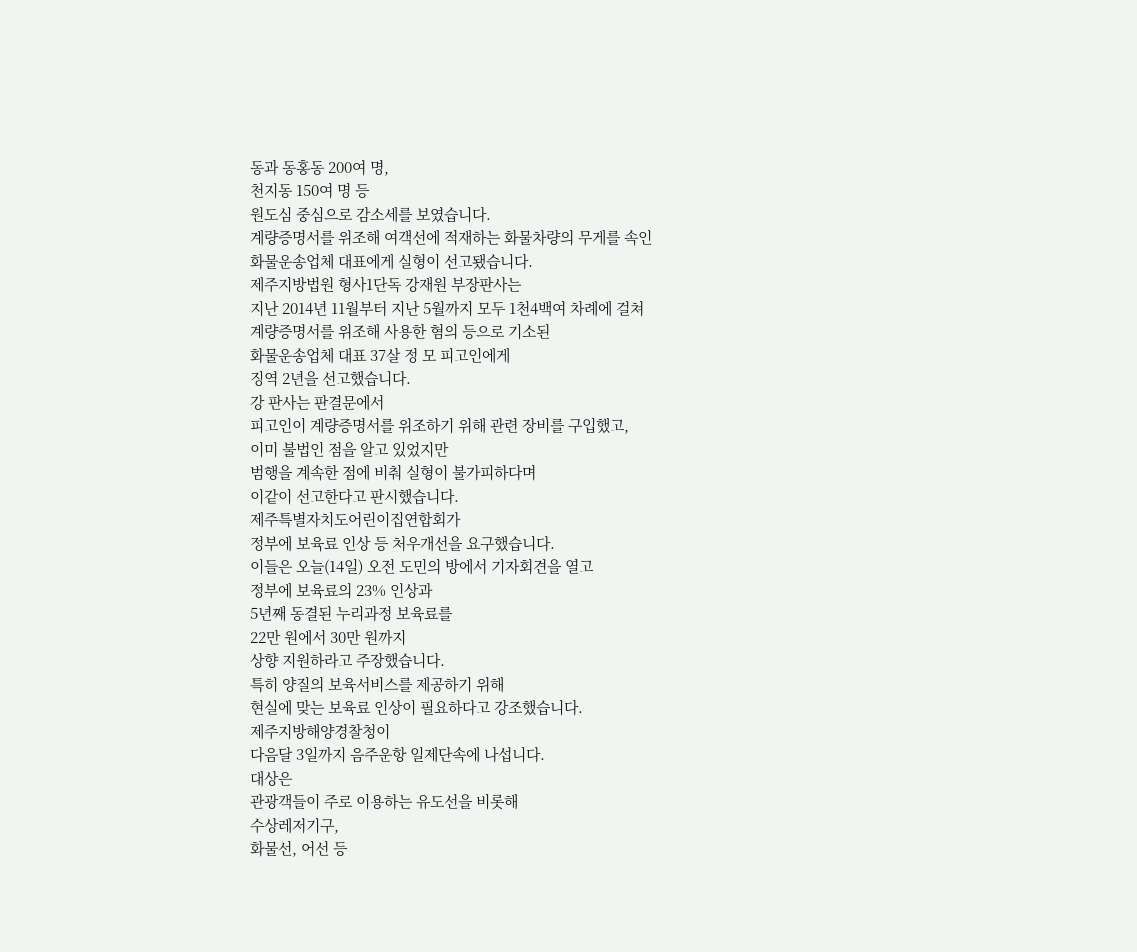동과 동홍동 200여 명,
천지동 150여 명 등
원도심 중심으로 감소세를 보였습니다.
계량증명서를 위조해 여객선에 적재하는 화물차량의 무게를 속인
화물운송업체 대표에게 실형이 선고됐습니다.
제주지방법원 형사1단독 강재원 부장판사는
지난 2014년 11월부터 지난 5월까지 모두 1천4백여 차례에 걸쳐
계량증명서를 위조해 사용한 혐의 등으로 기소된
화물운송업체 대표 37살 정 모 피고인에게
징역 2년을 선고했습니다.
강 판사는 판결문에서
피고인이 계량증명서를 위조하기 위해 관련 장비를 구입했고,
이미 불법인 점을 알고 있었지만
범행을 계속한 점에 비춰 실형이 불가피하다며
이같이 선고한다고 판시했습니다.
제주특별자치도어린이집연합회가
정부에 보육료 인상 등 처우개선을 요구했습니다.
이들은 오늘(14일) 오전 도민의 방에서 기자회견을 열고
정부에 보육료의 23% 인상과
5년째 동결된 누리과정 보육료를
22만 원에서 30만 원까지
상향 지원하라고 주장했습니다.
특히 양질의 보육서비스를 제공하기 위해
현실에 맞는 보육료 인상이 필요하다고 강조했습니다.
제주지방해양경찰청이
다음달 3일까지 음주운항 일제단속에 나섭니다.
대상은
관광객들이 주로 이용하는 유도선을 비롯해
수상레저기구,
화물선, 어선 등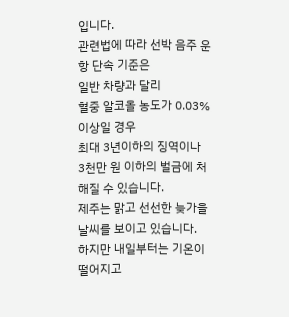입니다.
관련법에 따라 선박 음주 운항 단속 기준은
일반 차량과 달리
혈중 알코올 농도가 0.03%이상일 경우
최대 3년이하의 징역이나
3천만 원 이하의 벌금에 처해질 수 있습니다.
제주는 맑고 선선한 늦가을 날씨를 보이고 있습니다.
하지만 내일부터는 기온이 떨어지고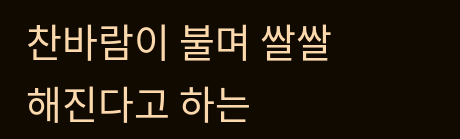찬바람이 불며 쌀쌀해진다고 하는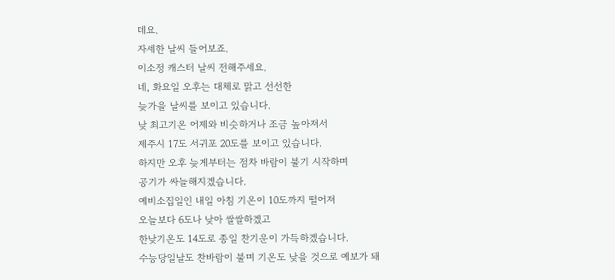데요.
자세한 날씨 들어보죠.
이소정 캐스터 날씨 전해주세요.
네, 화요일 오후는 대체로 맑고 선선한
늦가을 날씨를 보이고 있습니다.
낮 최고기온 어제와 비슷하거나 조금 높아져서
제주시 17도 서귀포 20도를 보이고 있습니다.
하지만 오후 늦게부터는 점차 바람이 불기 시작하며
공기가 싸늘해지겠습니다.
예비소집일인 내일 아침 기온이 10도까지 떨어져
오늘보다 6도나 낮아 쌀쌀하겠고
한낮기온도 14도로 종일 찬기운이 가득하겠습니다.
수능당일날도 찬바람이 불며 기온도 낮을 것으로 예보가 돼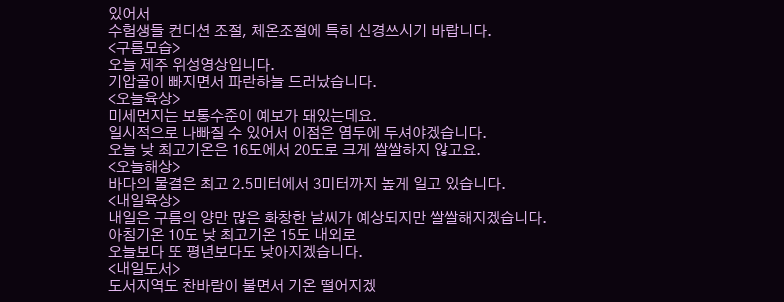있어서
수험생들 컨디션 조절, 체온조절에 특히 신경쓰시기 바랍니다.
<구름모습>
오늘 제주 위성영상입니다.
기압골이 빠지면서 파란하늘 드러났습니다.
<오늘육상>
미세먼지는 보통수준이 예보가 돼있는데요.
일시적으로 나빠질 수 있어서 이점은 염두에 두셔야겠습니다.
오늘 낮 최고기온은 16도에서 20도로 크게 쌀쌀하지 않고요.
<오늘해상>
바다의 물결은 최고 2.5미터에서 3미터까지 높게 일고 있습니다.
<내일육상>
내일은 구름의 양만 많은 화창한 날씨가 예상되지만 쌀쌀해지겠습니다.
아침기온 10도 낮 최고기온 15도 내외로
오늘보다 또 평년보다도 낮아지겠습니다.
<내일도서>
도서지역도 찬바람이 불면서 기온 떨어지겠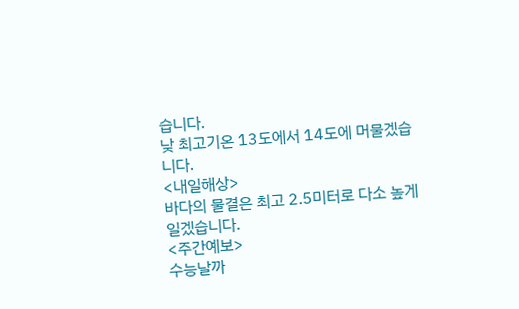습니다.
낮 최고기온 13도에서 14도에 머물겠습니다.
<내일해상>
바다의 물결은 최고 2.5미터로 다소 높게 일겠습니다.
<주간예보>
수능날까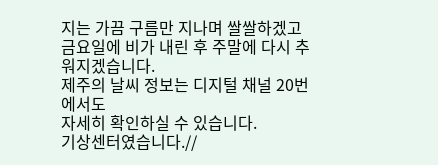지는 가끔 구름만 지나며 쌀쌀하겠고
금요일에 비가 내린 후 주말에 다시 추워지겠습니다.
제주의 날씨 정보는 디지털 채널 20번에서도
자세히 확인하실 수 있습니다.
기상센터였습니다.//